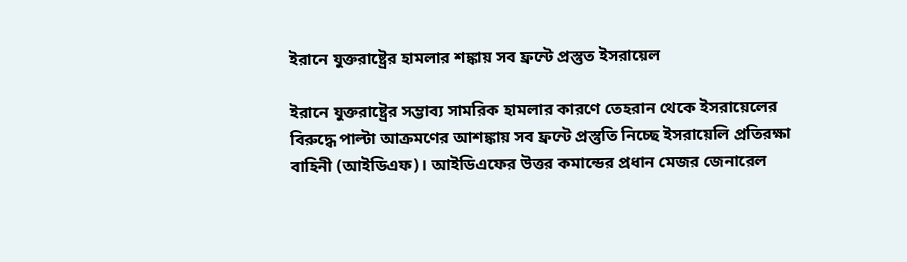ইরানে যুক্তরাষ্ট্রের হামলার শঙ্কায় সব ফ্রন্টে প্রস্তুত ইসরায়েল

ইরানে যুক্তরাষ্ট্রের সম্ভাব্য সামরিক হামলার কারণে তেহরান থেকে ইসরায়েলের বিরুদ্ধে পাল্টা আক্রমণের আশঙ্কায় সব ফ্রন্টে প্রস্তুতি নিচ্ছে ইসরায়েলি প্রতিরক্ষা বাহিনী (আইডিএফ)। আইডিএফের উত্তর কমান্ডের প্রধান মেজর জেনারেল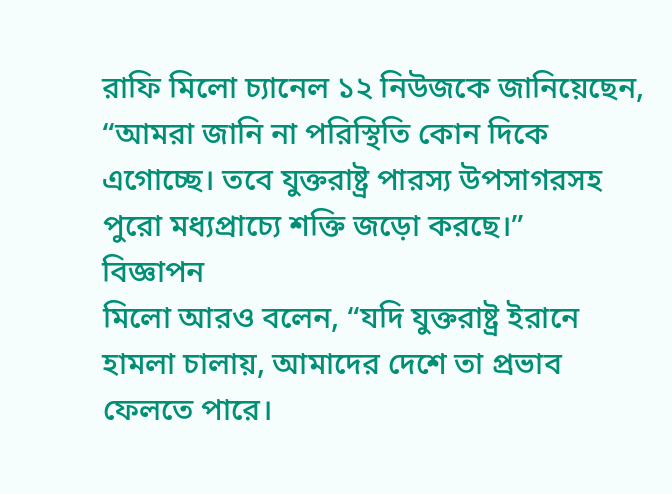রাফি মিলো চ্যানেল ১২ নিউজকে জানিয়েছেন, “আমরা জানি না পরিস্থিতি কোন দিকে এগোচ্ছে। তবে যুক্তরাষ্ট্র পারস্য উপসাগরসহ পুরো মধ্যপ্রাচ্যে শক্তি জড়ো করছে।”
বিজ্ঞাপন
মিলো আরও বলেন, “যদি যুক্তরাষ্ট্র ইরানে হামলা চালায়, আমাদের দেশে তা প্রভাব ফেলতে পারে।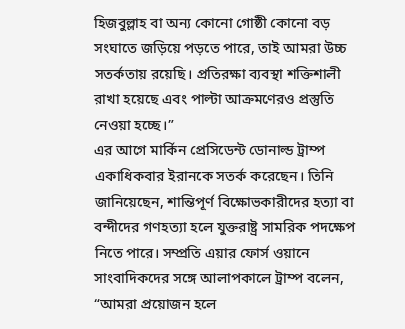হিজবুল্লাহ বা অন্য কোনো গোষ্ঠী কোনো বড় সংঘাতে জড়িয়ে পড়তে পারে, তাই আমরা উচ্চ সতর্কতায় রয়েছি। প্রতিরক্ষা ব্যবস্থা শক্তিশালী রাখা হয়েছে এবং পাল্টা আক্রমণেরও প্রস্তুতি নেওয়া হচ্ছে।”
এর আগে মার্কিন প্রেসিডেন্ট ডোনাল্ড ট্রাম্প একাধিকবার ইরানকে সতর্ক করেছেন। তিনি জানিয়েছেন, শান্তিপূর্ণ বিক্ষোভকারীদের হত্যা বা বন্দীদের গণহত্যা হলে যুক্তরাষ্ট্র সামরিক পদক্ষেপ নিতে পারে। সম্প্রতি এয়ার ফোর্স ওয়ানে সাংবাদিকদের সঙ্গে আলাপকালে ট্রাম্প বলেন, “আমরা প্রয়োজন হলে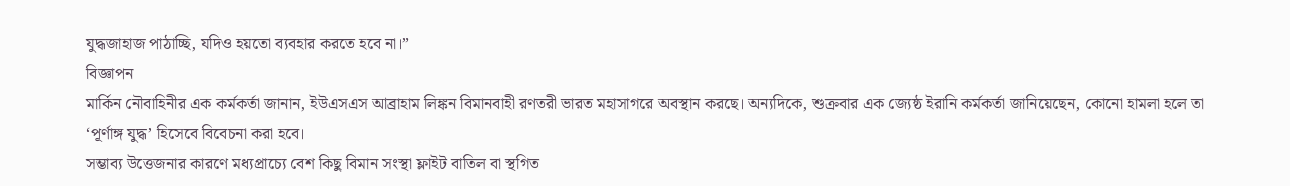যুদ্ধজাহাজ পাঠাচ্ছি, যদিও হয়তো ব্যবহার করতে হবে না।”
বিজ্ঞাপন
মার্কিন নৌবাহিনীর এক কর্মকর্তা জানান, ইউএসএস আব্রাহাম লিঙ্কন বিমানবাহী রণতরী ভারত মহাসাগরে অবস্থান করছে। অন্যদিকে, শুক্রবার এক জ্যেষ্ঠ ইরানি কর্মকর্তা জানিয়েছেন, কোনো হামলা হলে তা ‘পূর্ণাঙ্গ যুদ্ধ’ হিসেবে বিবেচনা করা হবে।
সম্ভাব্য উত্তেজনার কারণে মধ্যপ্রাচ্যে বেশ কিছু বিমান সংস্থা ফ্লাইট বাতিল বা স্থগিত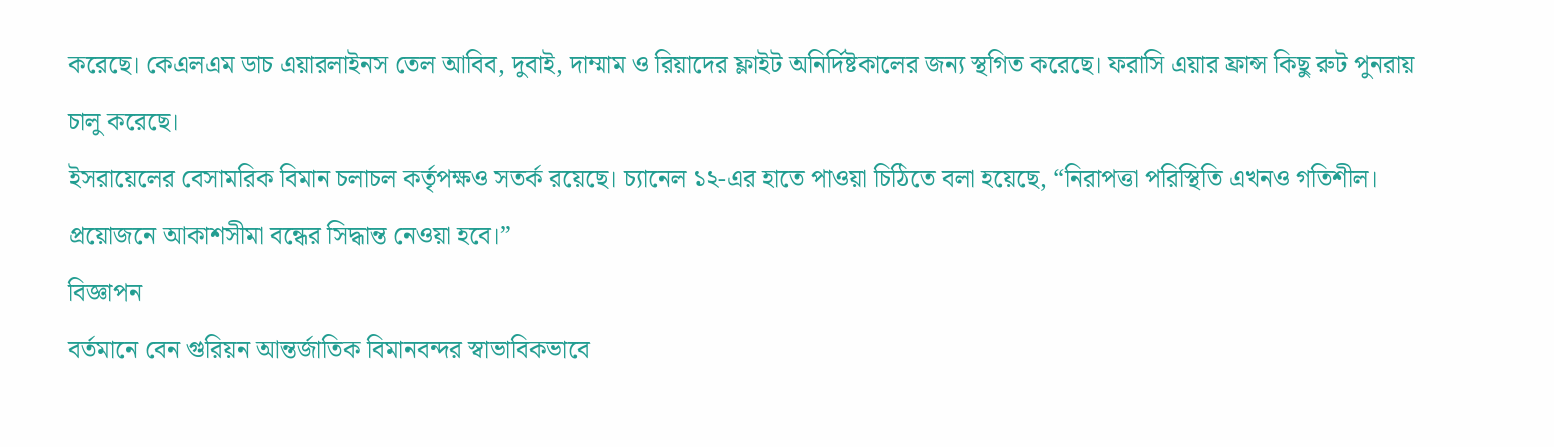করেছে। কেএলএম ডাচ এয়ারলাইনস তেল আবিব, দুবাই, দাম্মাম ও রিয়াদের ফ্লাইট অনির্দিষ্টকালের জন্য স্থগিত করেছে। ফরাসি এয়ার ফ্রান্স কিছু রুট পুনরায় চালু করেছে।
ইসরায়েলের বেসামরিক বিমান চলাচল কর্তৃপক্ষও সতর্ক রয়েছে। চ্যানেল ১২-এর হাতে পাওয়া চিঠিতে বলা হয়েছে, “নিরাপত্তা পরিস্থিতি এখনও গতিশীল। প্রয়োজনে আকাশসীমা বন্ধের সিদ্ধান্ত নেওয়া হবে।”
বিজ্ঞাপন
বর্তমানে বেন গুরিয়ন আন্তর্জাতিক বিমানবন্দর স্বাভাবিকভাবে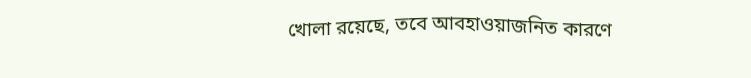খোলা রয়েছে, তবে আবহাওয়াজনিত কারণে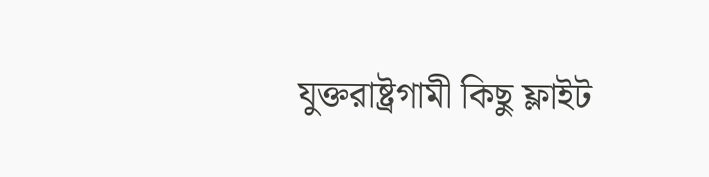যুক্তরাষ্ট্রগামী কিছু ফ্লাইট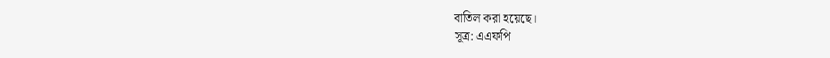বাতিল করা হয়েছে।
সূত্র: এএফপি